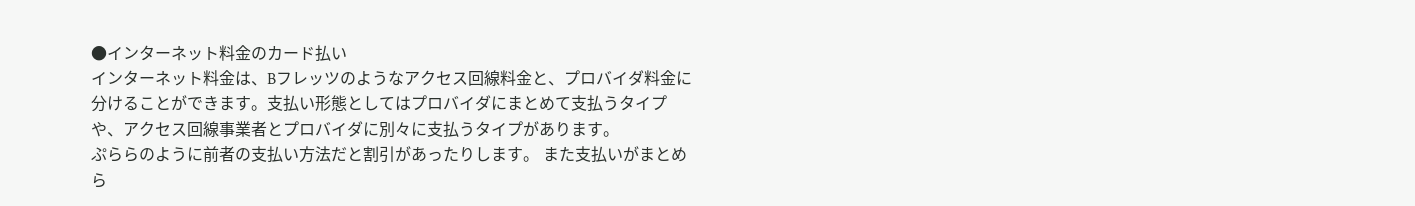●インターネット料金のカード払い
インターネット料金は、Bフレッツのようなアクセス回線料金と、プロバイダ料金に分けることができます。支払い形態としてはプロバイダにまとめて支払うタイプや、アクセス回線事業者とプロバイダに別々に支払うタイプがあります。
ぷららのように前者の支払い方法だと割引があったりします。 また支払いがまとめら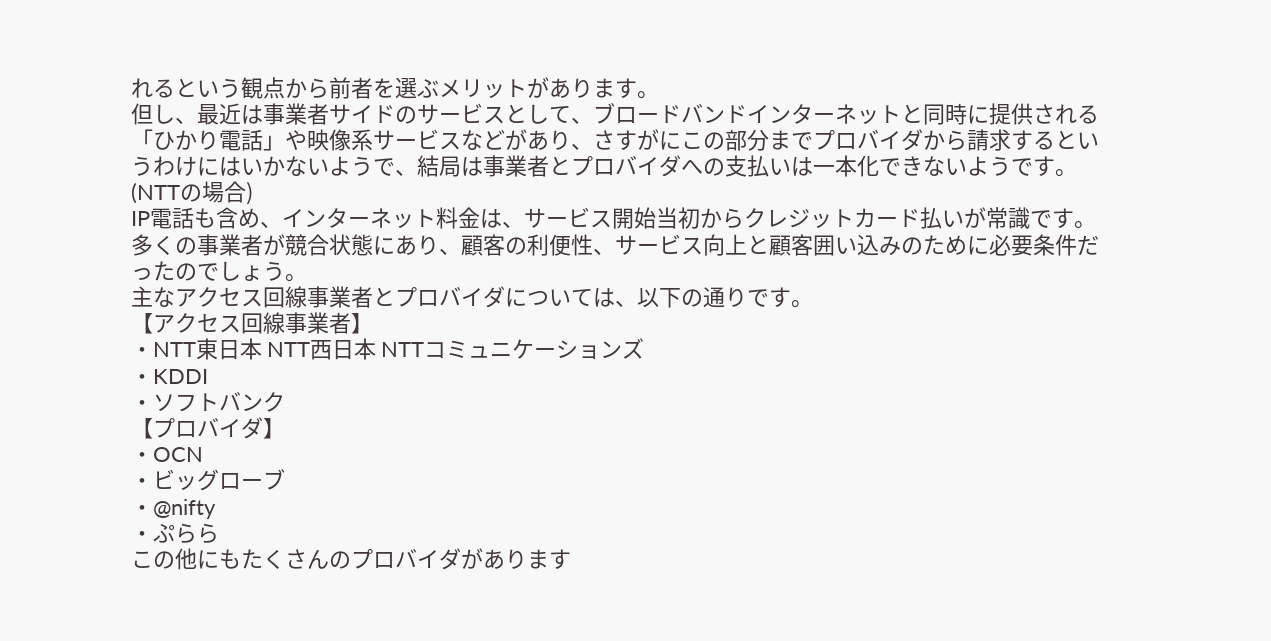れるという観点から前者を選ぶメリットがあります。
但し、最近は事業者サイドのサービスとして、ブロードバンドインターネットと同時に提供される「ひかり電話」や映像系サービスなどがあり、さすがにこの部分までプロバイダから請求するというわけにはいかないようで、結局は事業者とプロバイダへの支払いは一本化できないようです。(NTTの場合)
IP電話も含め、インターネット料金は、サービス開始当初からクレジットカード払いが常識です。 多くの事業者が競合状態にあり、顧客の利便性、サービス向上と顧客囲い込みのために必要条件だったのでしょう。
主なアクセス回線事業者とプロバイダについては、以下の通りです。
【アクセス回線事業者】
・NTT東日本 NTT西日本 NTTコミュニケーションズ
・KDDI
・ソフトバンク
【プロバイダ】
・OCN
・ビッグローブ
・@nifty
・ぷらら
この他にもたくさんのプロバイダがあります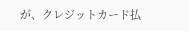が、クレジットカード払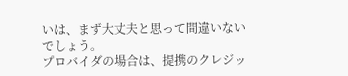いは、まず大丈夫と思って間違いないでしょう。
プロバイダの場合は、提携のクレジッ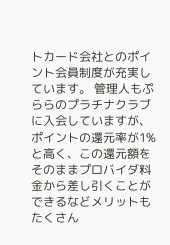トカード会社とのポイント会員制度が充実しています。 管理人もぷららのプラチナクラブに入会していますが、 ポイントの還元率が1%と高く、この還元額をそのままプロバイダ料金から差し引くことができるなどメリットもたくさん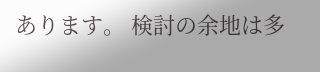あります。 検討の余地は多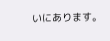いにあります。